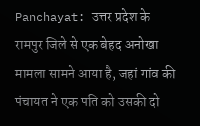Panchayat: उत्तर प्रदेश के रामपुर जिले से एक बेहद अनोखा मामला सामने आया है, जहां गांव की पंचायत ने एक पति को उसकी दो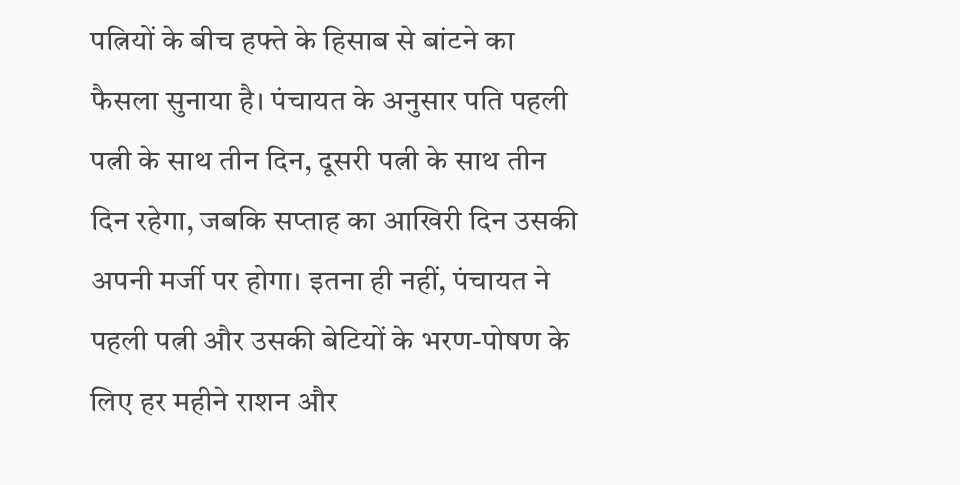पत्नियों के बीच हफ्ते के हिसाब से बांटने का फैसला सुनाया है। पंचायत के अनुसार पति पहली पत्नी के साथ तीन दिन, दूसरी पत्नी के साथ तीन दिन रहेगा, जबकि सप्ताह का आखिरी दिन उसकी अपनी मर्जी पर होगा। इतना ही नहीं, पंचायत ने पहली पत्नी और उसकी बेटियों के भरण-पोषण के लिए हर महीने राशन और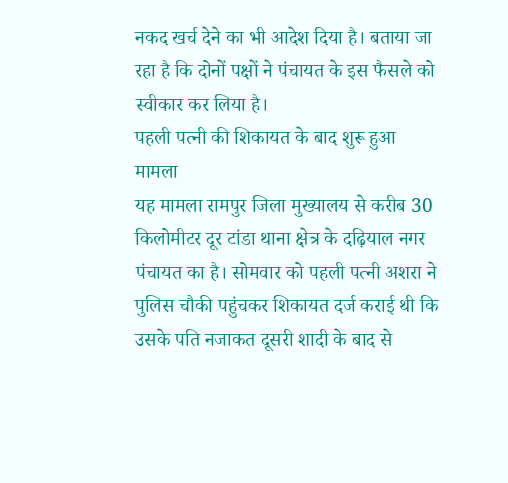नकद खर्च देने का भी आदेश दिया है। बताया जा रहा है कि दोनों पक्षों ने पंचायत के इस फैसले को स्वीकार कर लिया है।
पहली पत्नी की शिकायत के बाद शुरू हुआ मामला
यह मामला रामपुर जिला मुख्यालय से करीब 30 किलोमीटर दूर टांडा थाना क्षेत्र के दढ़ियाल नगर पंचायत का है। सोमवार को पहली पत्नी अशरा ने पुलिस चौकी पहुंचकर शिकायत दर्ज कराई थी कि उसके पति नजाकत दूसरी शादी के बाद से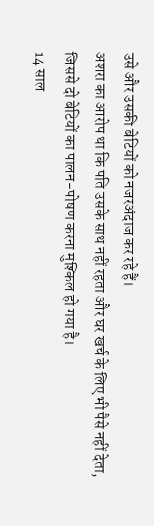उसे और उसकी बेटियों को नजरअंदाज कर रहे हैं।
अशरा का आरोप था कि पति उसके साथ नहीं रहता और घर खर्च के लिए भी पैसे नहीं देता, जिससे दो बेटियों का पालन-पोषण करना मुश्किल हो गया है।
14 साल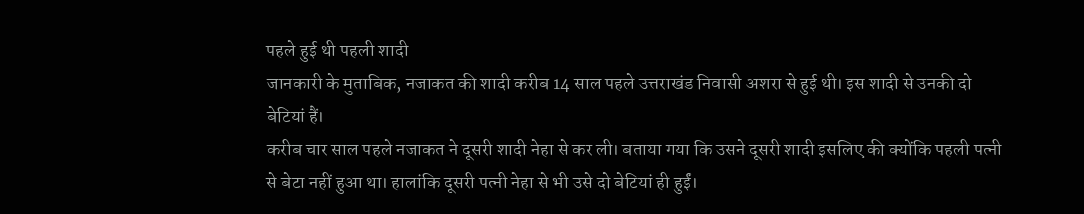पहले हुई थी पहली शादी
जानकारी के मुताबिक, नजाकत की शादी करीब 14 साल पहले उत्तराखंड निवासी अशरा से हुई थी। इस शादी से उनकी दो बेटियां हैं।
करीब चार साल पहले नजाकत ने दूसरी शादी नेहा से कर ली। बताया गया कि उसने दूसरी शादी इसलिए की क्योंकि पहली पत्नी से बेटा नहीं हुआ था। हालांकि दूसरी पत्नी नेहा से भी उसे दो बेटियां ही हुईं।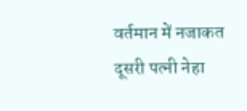वर्तमान में नजाकत दूसरी पत्नी नेहा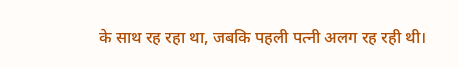के साथ रह रहा था, जबकि पहली पत्नी अलग रह रही थी।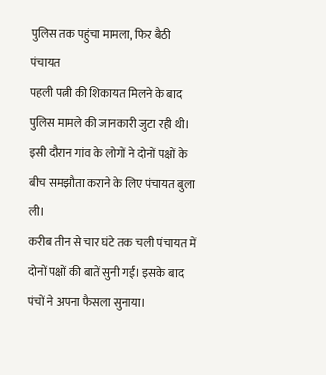पुलिस तक पहुंचा मामला, फिर बैठी पंचायत
पहली पत्नी की शिकायत मिलने के बाद पुलिस मामले की जानकारी जुटा रही थी। इसी दौरान गांव के लोगों ने दोनों पक्षों के बीच समझौता कराने के लिए पंचायत बुला ली।
करीब तीन से चार घंटे तक चली पंचायत में दोनों पक्षों की बातें सुनी गईं। इसके बाद पंचों ने अपना फैसला सुनाया।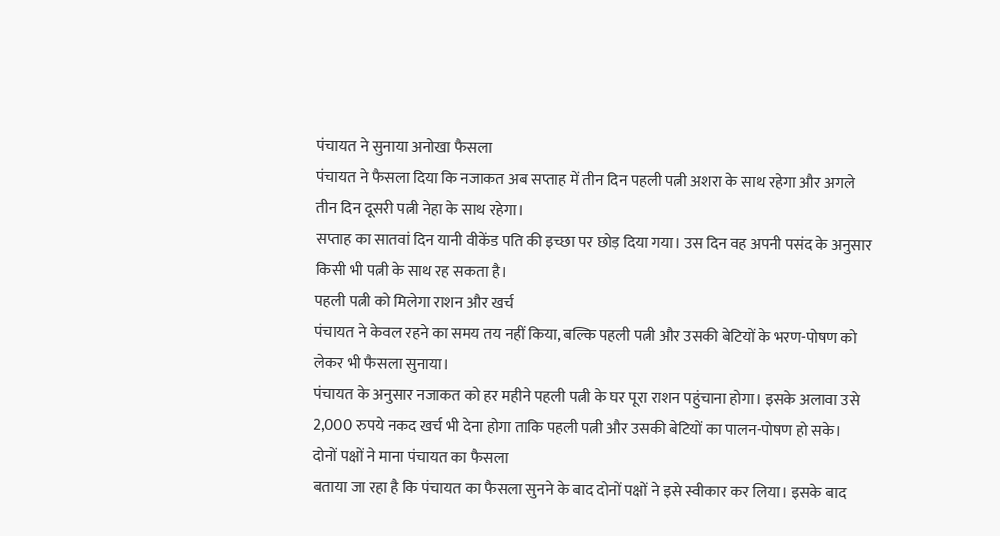पंचायत ने सुनाया अनोखा फैसला
पंचायत ने फैसला दिया कि नजाकत अब सप्ताह में तीन दिन पहली पत्नी अशरा के साथ रहेगा और अगले तीन दिन दूसरी पत्नी नेहा के साथ रहेगा।
सप्ताह का सातवां दिन यानी वीकेंड पति की इच्छा पर छोड़ दिया गया। उस दिन वह अपनी पसंद के अनुसार किसी भी पत्नी के साथ रह सकता है।
पहली पत्नी को मिलेगा राशन और खर्च
पंचायत ने केवल रहने का समय तय नहीं किया, बल्कि पहली पत्नी और उसकी बेटियों के भरण-पोषण को लेकर भी फैसला सुनाया।
पंचायत के अनुसार नजाकत को हर महीने पहली पत्नी के घर पूरा राशन पहुंचाना होगा। इसके अलावा उसे 2,000 रुपये नकद खर्च भी देना होगा ताकि पहली पत्नी और उसकी बेटियों का पालन-पोषण हो सके।
दोनों पक्षों ने माना पंचायत का फैसला
बताया जा रहा है कि पंचायत का फैसला सुनने के बाद दोनों पक्षों ने इसे स्वीकार कर लिया। इसके बाद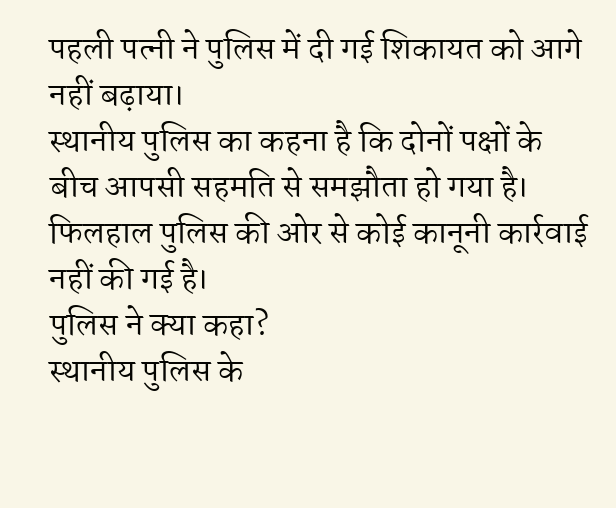पहली पत्नी ने पुलिस में दी गई शिकायत को आगे नहीं बढ़ाया।
स्थानीय पुलिस का कहना है कि दोनों पक्षों के बीच आपसी सहमति से समझौता हो गया है। फिलहाल पुलिस की ओर से कोई कानूनी कार्रवाई नहीं की गई है।
पुलिस ने क्या कहा?
स्थानीय पुलिस के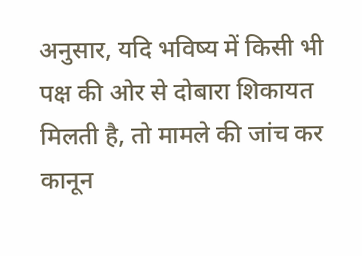अनुसार, यदि भविष्य में किसी भी पक्ष की ओर से दोबारा शिकायत मिलती है, तो मामले की जांच कर कानून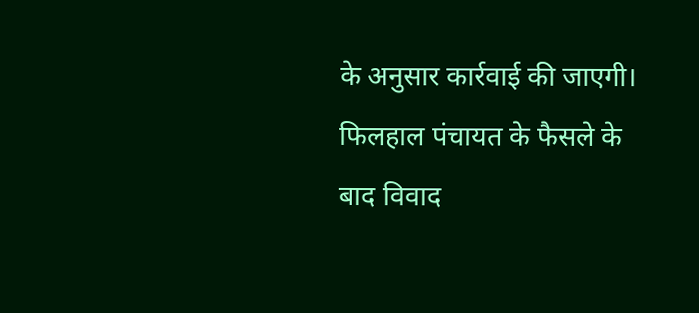के अनुसार कार्रवाई की जाएगी।
फिलहाल पंचायत के फैसले के बाद विवाद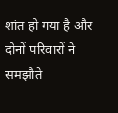शांत हो गया है और दोनों परिवारों ने समझौते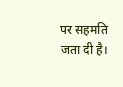पर सहमति जता दी है।